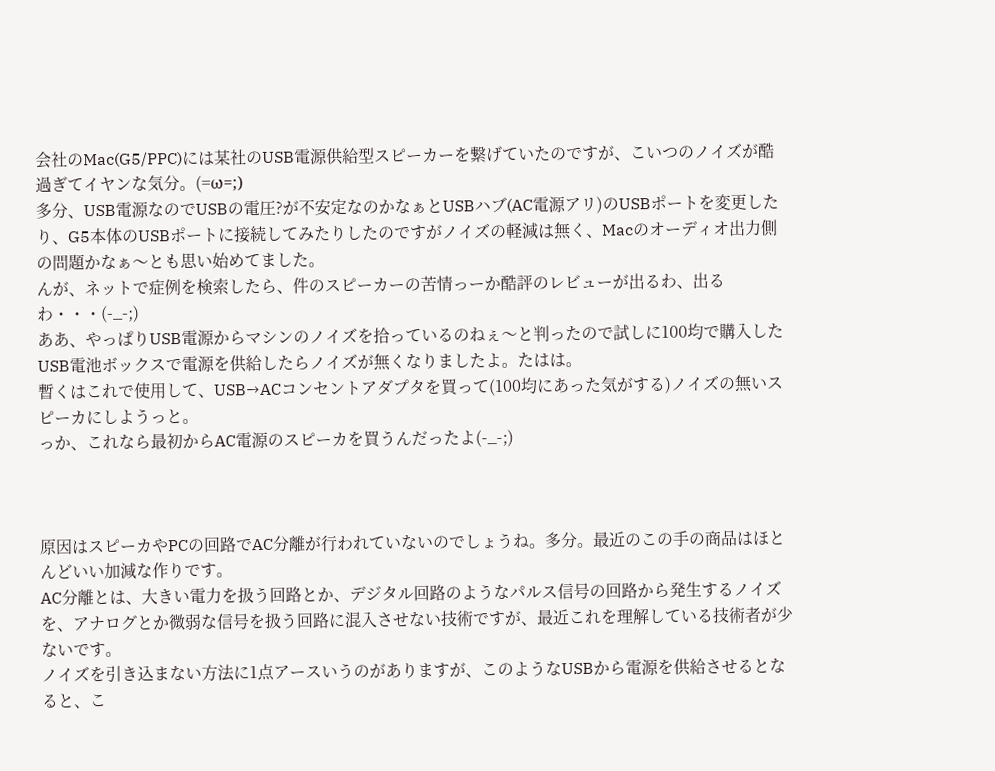会社のMac(G5/PPC)には某社のUSB電源供給型スピーカーを繋げていたのですが、こいつのノイズが酷過ぎてイヤンな気分。(=ω=;)
多分、USB電源なのでUSBの電圧?が不安定なのかなぁとUSBハブ(AC電源アリ)のUSBポートを変更したり、G5本体のUSBポートに接続してみたりしたのですがノイズの軽減は無く、Macのオーディオ出力側の問題かなぁ〜とも思い始めてました。
んが、ネットで症例を検索したら、件のスピーカーの苦情っーか酷評のレビューが出るわ、出るわ・・・(-_-;)
ああ、やっぱりUSB電源からマシンのノイズを拾っているのねぇ〜と判ったので試しに100均で購入したUSB電池ボックスで電源を供給したらノイズが無くなりましたよ。たはは。
暫くはこれで使用して、USB→ACコンセントアダプタを買って(100均にあった気がする)ノイズの無いスピーカにしようっと。
っか、これなら最初からAC電源のスピーカを買うんだったよ(-_-;)



原因はスピーカやPCの回路でAC分離が行われていないのでしょうね。多分。最近のこの手の商品はほとんどいい加減な作りです。
AC分離とは、大きい電力を扱う回路とか、デジタル回路のようなパルス信号の回路から発生するノイズを、アナログとか微弱な信号を扱う回路に混入させない技術ですが、最近これを理解している技術者が少ないです。
ノイズを引き込まない方法に1点アースいうのがありますが、このようなUSBから電源を供給させるとなると、こ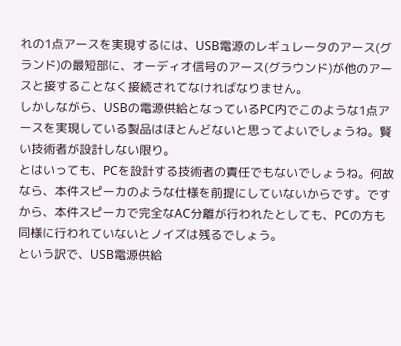れの1点アースを実現するには、USB電源のレギュレータのアース(グランド)の最短部に、オーディオ信号のアース(グラウンド)が他のアースと接することなく接続されてなければなりません。
しかしながら、USBの電源供給となっているPC内でこのような1点アースを実現している製品はほとんどないと思ってよいでしょうね。賢い技術者が設計しない限り。
とはいっても、PCを設計する技術者の責任でもないでしょうね。何故なら、本件スピーカのような仕様を前提にしていないからです。ですから、本件スピーカで完全なAC分離が行われたとしても、PCの方も同様に行われていないとノイズは残るでしょう。
という訳で、USB電源供給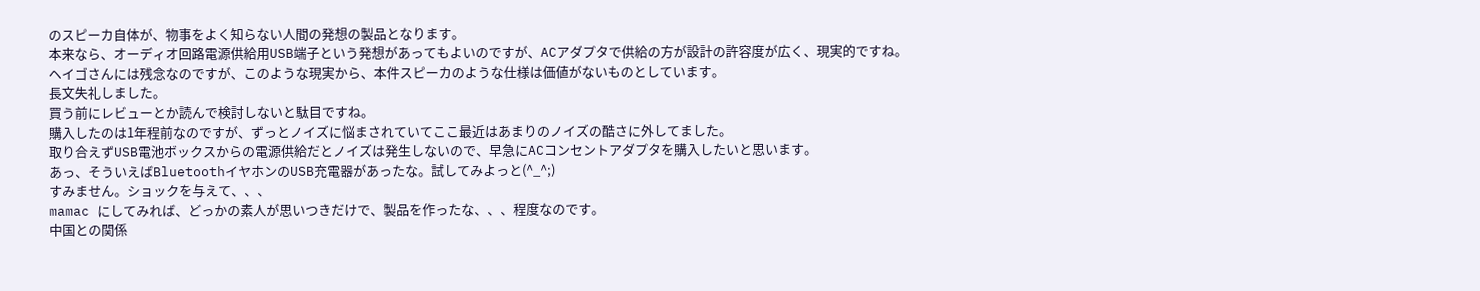のスピーカ自体が、物事をよく知らない人間の発想の製品となります。
本来なら、オーディオ回路電源供給用USB端子という発想があってもよいのですが、ACアダプタで供給の方が設計の許容度が広く、現実的ですね。
ヘイゴさんには残念なのですが、このような現実から、本件スピーカのような仕様は価値がないものとしています。
長文失礼しました。
買う前にレビューとか読んで検討しないと駄目ですね。
購入したのは1年程前なのですが、ずっとノイズに悩まされていてここ最近はあまりのノイズの酷さに外してました。
取り合えずUSB電池ボックスからの電源供給だとノイズは発生しないので、早急にACコンセントアダプタを購入したいと思います。
あっ、そういえばBluetoothイヤホンのUSB充電器があったな。試してみよっと(^_^;)
すみません。ショックを与えて、、、
mamac にしてみれば、どっかの素人が思いつきだけで、製品を作ったな、、、程度なのです。
中国との関係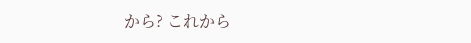から? これから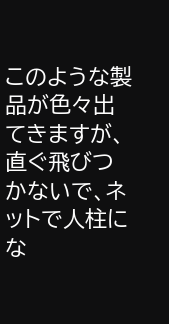このような製品が色々出てきますが、直ぐ飛びつかないで、ネットで人柱にな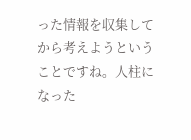った情報を収集してから考えようということですね。人柱になった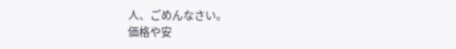人、ごめんなさい。
価格や安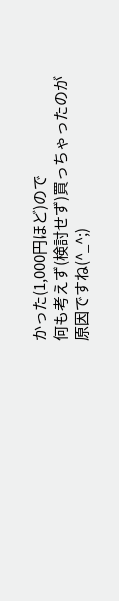かった(1,000円ほど)ので
何も考えず(検討せず)買っちゃったのが
原因ですね(^_^;)